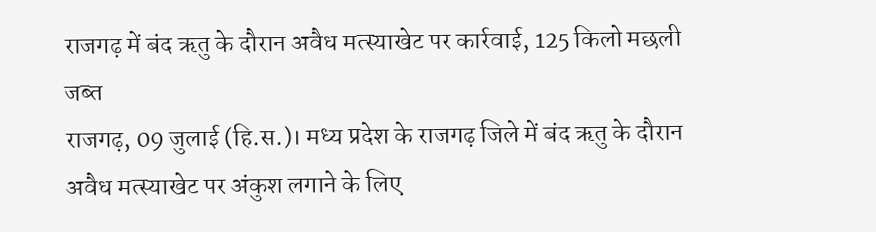राजगढ़ में बंद ऋतु के दौरान अवैध मत्स्याखेट पर कार्रवाई, 125 किलो मछली जब्त
राजगढ़, 09 जुलाई (हि.स.)। मध्य प्रदेश के राजगढ़ जिले में बंद ऋतु के दौरान अवैध मत्स्याखेट पर अंकुश लगाने के लिए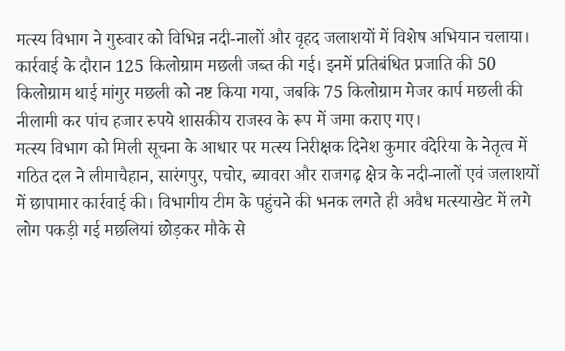मत्स्य विभाग ने गुरुवार को विभिन्न नदी-नालों और वृहद जलाशयों में विशेष अभियान चलाया। कार्रवाई के दौरान 125 किलोग्राम मछली जब्त की गई। इनमें प्रतिबंधित प्रजाति की 50 किलोग्राम थाई मांगुर मछली को नष्ट किया गया, जबकि 75 किलोग्राम मेजर कार्प मछली की नीलामी कर पांच हजार रुपये शासकीय राजस्व के रूप में जमा कराए गए।
मत्स्य विभाग को मिली सूचना के आधार पर मत्स्य निरीक्षक दिनेश कुमार वंदेरिया के नेतृत्व में गठित दल ने लीमाचैहान, सारंगपुर, पचोर, ब्यावरा और राजगढ़ क्षेत्र के नदी-नालों एवं जलाशयों में छापामार कार्रवाई की। विभागीय टीम के पहुंचने की भनक लगते ही अवैध मत्स्याखेट में लगे लोग पकड़ी गई मछलियां छोड़कर मौके से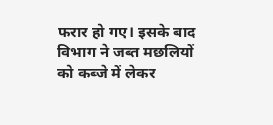फरार हो गए। इसके बाद विभाग ने जब्त मछलियों को कब्जे में लेकर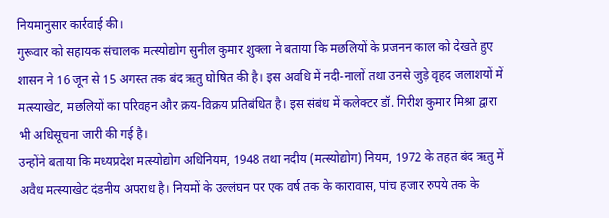नियमानुसार कार्रवाई की।
गुरूवार को सहायक संचालक मत्स्योद्योग सुनील कुमार शुक्ला ने बताया कि मछलियों के प्रजनन काल को देखते हुए शासन ने 16 जून से 15 अगस्त तक बंद ऋतु घोषित की है। इस अवधि में नदी-नालों तथा उनसे जुड़े वृहद जलाशयों में मत्स्याखेट, मछलियों का परिवहन और क्रय-विक्रय प्रतिबंधित है। इस संबंध में कलेक्टर डॉ. गिरीश कुमार मिश्रा द्वारा भी अधिसूचना जारी की गई है।
उन्होंने बताया कि मध्यप्रदेश मत्स्योद्योग अधिनियम, 1948 तथा नदीय (मत्स्योद्योग) नियम, 1972 के तहत बंद ऋतु में अवैध मत्स्याखेट दंडनीय अपराध है। नियमों के उल्लंघन पर एक वर्ष तक के कारावास, पांच हजार रुपये तक के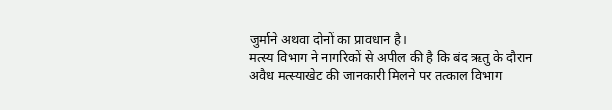जुर्माने अथवा दोनों का प्रावधान है।
मत्स्य विभाग ने नागरिकों से अपील की है कि बंद ऋतु के दौरान अवैध मत्स्याखेट की जानकारी मिलने पर तत्काल विभाग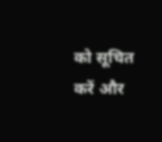को सूचित करें और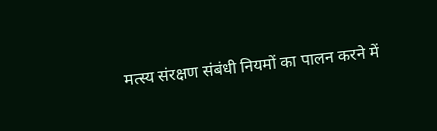मत्स्य संरक्षण संबंधी नियमों का पालन करने में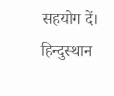सहयोग दें।
हिन्दुस्थान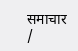समाचार /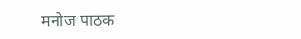मनोज पाठक